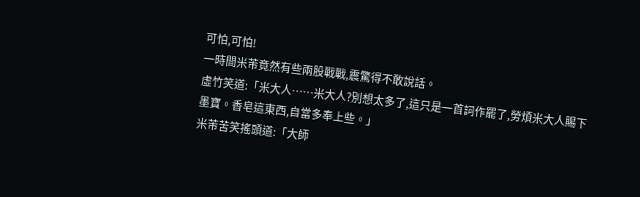可怕,可怕!
一時間米芾竟然有些兩股戰戰,震驚得不敢說話。
虛竹笑道:「米大人……米大人?別想太多了,這只是一首詞作罷了,勞煩米大人賜下墨寶。香皂這東西,自當多奉上些。」
米芾苦笑搖頭道:「大師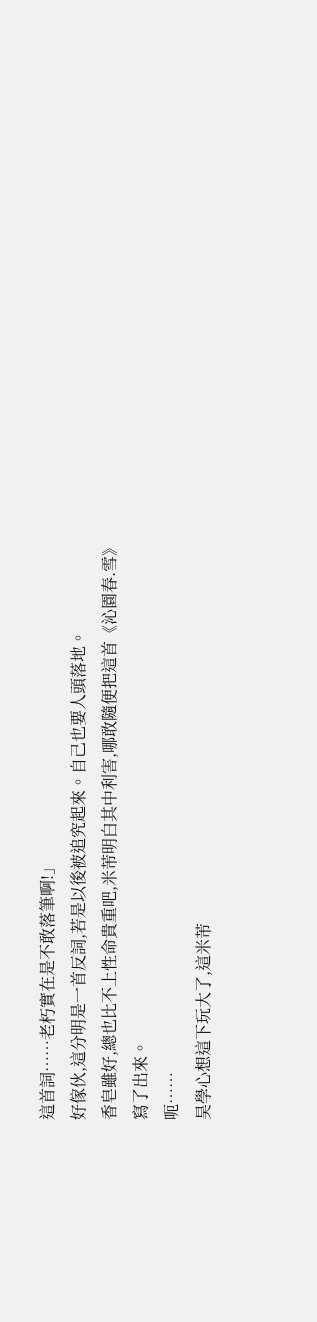這首詞……老朽實在是不敢落筆啊!」
好傢伙,這分明是一首反詞,若是以後被追究起來。自己也要人頭落地。
香皂雖好,總也比不上性命貴重吧,米芾明白其中利害,哪敢隨便把這首《沁園春.雪》寫了出來。
呃……
昊學心想這下玩大了,這米芾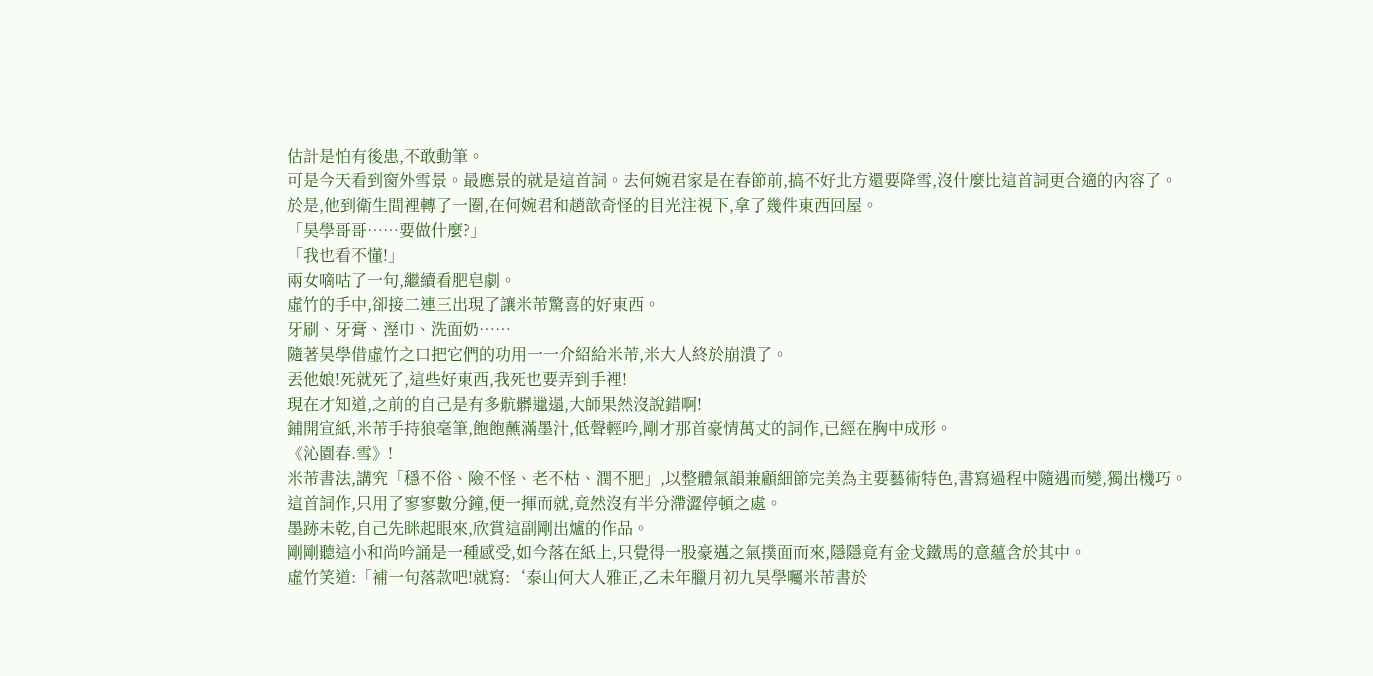估計是怕有後患,不敢動筆。
可是今天看到窗外雪景。最應景的就是這首詞。去何婉君家是在春節前,搞不好北方還要降雪,沒什麼比這首詞更合適的內容了。
於是,他到衛生間裡轉了一圈,在何婉君和趙歆奇怪的目光注視下,拿了幾件東西回屋。
「昊學哥哥……要做什麼?」
「我也看不懂!」
兩女嘀咕了一句,繼續看肥皂劇。
虛竹的手中,卻接二連三出現了讓米芾驚喜的好東西。
牙刷、牙膏、溼巾、洗面奶……
隨著昊學借虛竹之口把它們的功用一一介紹給米芾,米大人終於崩潰了。
丟他娘!死就死了,這些好東西,我死也要弄到手裡!
現在才知道,之前的自己是有多骯髒邋遢,大師果然沒說錯啊!
鋪開宣紙,米芾手持狼毫筆,飽飽蘸滿墨汁,低聲輕吟,剛才那首豪情萬丈的詞作,已經在胸中成形。
《沁園春.雪》!
米芾書法,講究「穩不俗、險不怪、老不枯、潤不肥」,以整體氣韻兼顧細節完美為主要藝術特色,書寫過程中隨遇而變,獨出機巧。
這首詞作,只用了寥寥數分鐘,便一揮而就,竟然沒有半分滯澀停頓之處。
墨跡未乾,自己先眯起眼來,欣賞這副剛出爐的作品。
剛剛聽這小和尚吟誦是一種感受,如今落在紙上,只覺得一股豪邁之氣撲面而來,隱隱竟有金戈鐵馬的意蘊含於其中。
虛竹笑道:「補一句落款吧!就寫:‘泰山何大人雅正,乙未年臘月初九昊學囑米芾書於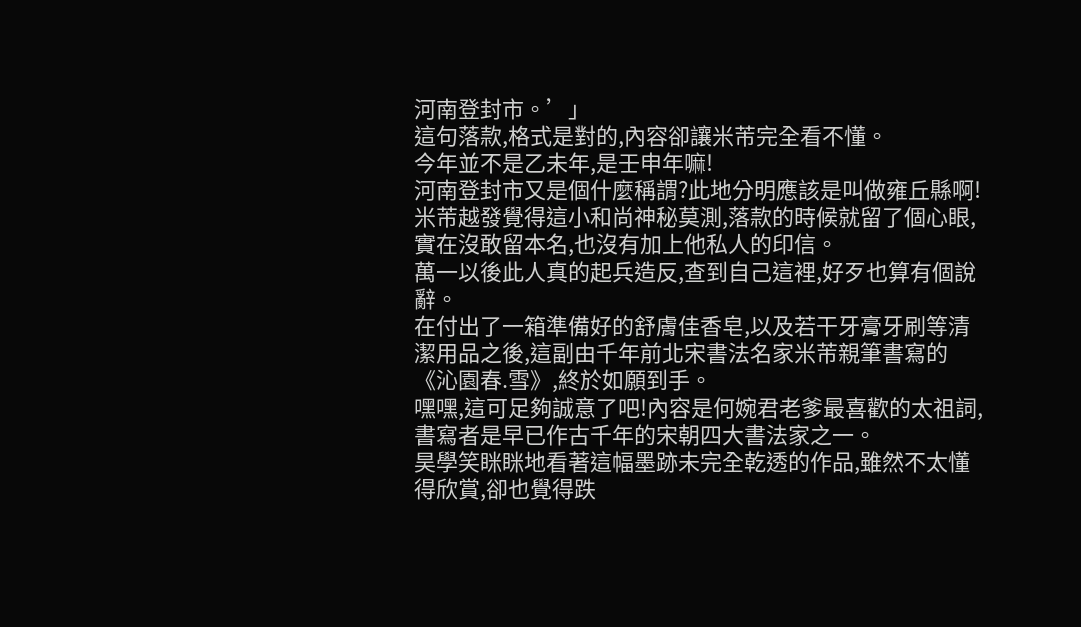河南登封市。’」
這句落款,格式是對的,內容卻讓米芾完全看不懂。
今年並不是乙未年,是壬申年嘛!
河南登封市又是個什麼稱謂?此地分明應該是叫做雍丘縣啊!
米芾越發覺得這小和尚神秘莫測,落款的時候就留了個心眼,實在沒敢留本名,也沒有加上他私人的印信。
萬一以後此人真的起兵造反,查到自己這裡,好歹也算有個說辭。
在付出了一箱準備好的舒膚佳香皂,以及若干牙膏牙刷等清潔用品之後,這副由千年前北宋書法名家米芾親筆書寫的《沁園春.雪》,終於如願到手。
嘿嘿,這可足夠誠意了吧!內容是何婉君老爹最喜歡的太祖詞,書寫者是早已作古千年的宋朝四大書法家之一。
昊學笑眯眯地看著這幅墨跡未完全乾透的作品,雖然不太懂得欣賞,卻也覺得跌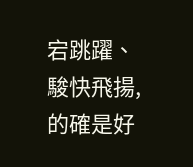宕跳躍、駿快飛揚,的確是好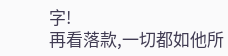字!
再看落款,一切都如他所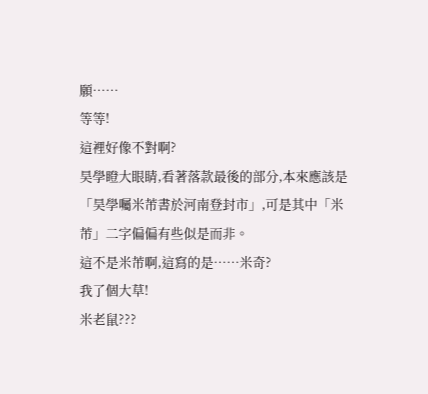願……
等等!
這裡好像不對啊?
昊學瞪大眼睛,看著落款最後的部分,本來應該是「昊學囑米芾書於河南登封市」,可是其中「米芾」二字偏偏有些似是而非。
這不是米芾啊,這寫的是……米奇?
我了個大草!
米老鼠???